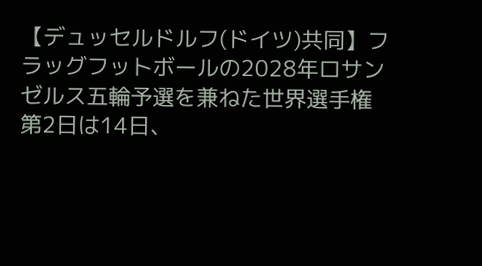【デュッセルドルフ(ドイツ)共同】フラッグフットボールの2028年ロサンゼルス五輪予選を兼ねた世界選手権第2日は14日、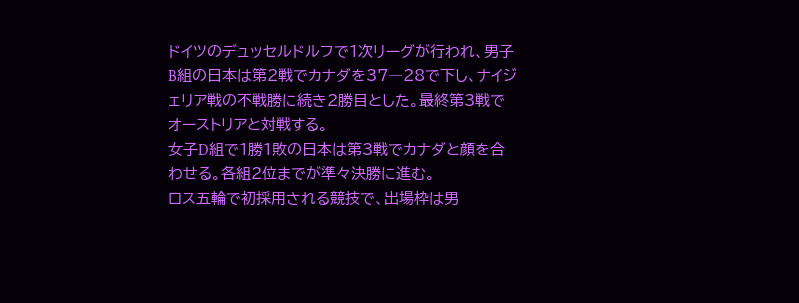ドイツのデュッセルドルフで1次リーグが行われ、男子B組の日本は第2戦でカナダを37―28で下し、ナイジェリア戦の不戦勝に続き2勝目とした。最終第3戦でオーストリアと対戦する。
女子D組で1勝1敗の日本は第3戦でカナダと顔を合わせる。各組2位までが準々決勝に進む。
ロス五輪で初採用される競技で、出場枠は男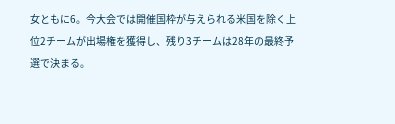女ともに6。今大会では開催国枠が与えられる米国を除く上位2チームが出場権を獲得し、残り3チームは28年の最終予選で決まる。